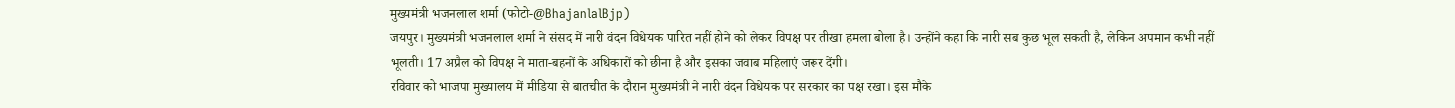मुख्यमंत्री भजनलाल शर्मा (फोटो-@BhajanlalBjp)
जयपुर। मुख्यमंत्री भजनलाल शर्मा ने संसद में नारी वंदन विधेयक पारित नहीं होने को लेकर विपक्ष पर तीखा हमला बोला है। उन्होंने कहा कि नारी सब कुछ भूल सकती है, लेकिन अपमान कभी नहीं भूलती। 17 अप्रैल को विपक्ष ने माता-बहनों के अधिकारों को छीना है और इसका जवाब महिलाएं जरूर देंगी।
रविवार को भाजपा मुख्यालय में मीडिया से बातचीत के दौरान मुख्यमंत्री ने नारी वंदन विधेयक पर सरकार का पक्ष रखा। इस मौके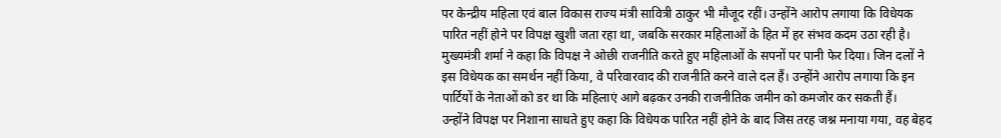पर केन्द्रीय महिला एवं बाल विकास राज्य मंत्री सावित्री ठाकुर भी मौजूद रहीं। उन्होंने आरोप लगाया कि विधेयक पारित नहीं होने पर विपक्ष खुशी जता रहा था, जबकि सरकार महिलाओं के हित में हर संभव कदम उठा रही है।
मुख्यमंत्री शर्मा ने कहा कि विपक्ष ने ओछी राजनीति करते हुए महिलाओं के सपनों पर पानी फेर दिया। जिन दलों ने इस विधेयक का समर्थन नहीं किया, वे परिवारवाद की राजनीति करने वाले दल हैं। उन्होंने आरोप लगाया कि इन पार्टियों के नेताओं को डर था कि महिलाएं आगे बढ़कर उनकी राजनीतिक जमीन को कमजोर कर सकती हैं।
उन्होंने विपक्ष पर निशाना साधते हुए कहा कि विधेयक पारित नहीं होने के बाद जिस तरह जश्न मनाया गया, वह बेहद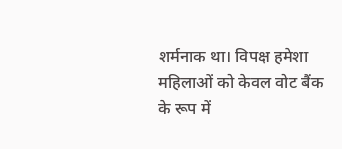शर्मनाक था। विपक्ष हमेशा महिलाओं को केवल वोट बैंक के रूप में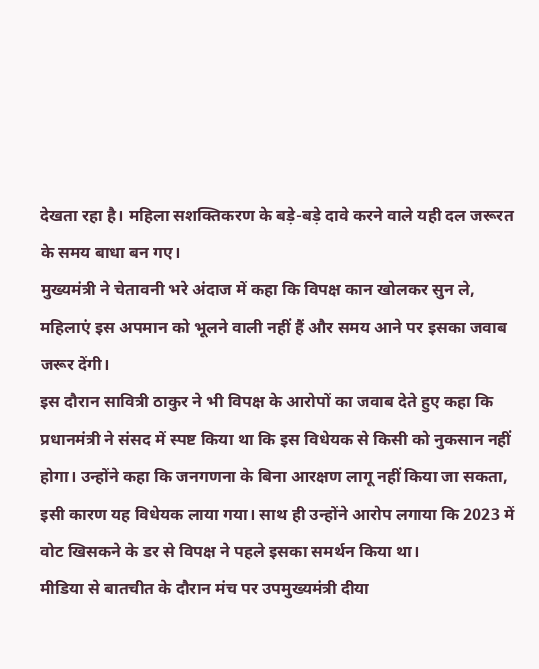देखता रहा है। महिला सशक्तिकरण के बड़े-बड़े दावे करने वाले यही दल जरूरत के समय बाधा बन गए।
मुख्यमंत्री ने चेतावनी भरे अंदाज में कहा कि विपक्ष कान खोलकर सुन ले, महिलाएं इस अपमान को भूलने वाली नहीं हैं और समय आने पर इसका जवाब जरूर देंगी।
इस दौरान सावित्री ठाकुर ने भी विपक्ष के आरोपों का जवाब देते हुए कहा कि प्रधानमंत्री ने संसद में स्पष्ट किया था कि इस विधेयक से किसी को नुकसान नहीं होगा। उन्होंने कहा कि जनगणना के बिना आरक्षण लागू नहीं किया जा सकता, इसी कारण यह विधेयक लाया गया। साथ ही उन्होंने आरोप लगाया कि 2023 में वोट खिसकने के डर से विपक्ष ने पहले इसका समर्थन किया था।
मीडिया से बातचीत के दौरान मंच पर उपमुख्यमंत्री दीया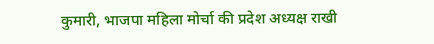कुमारी, भाजपा महिला मोर्चा की प्रदेश अध्यक्ष राखी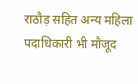राठौड़ सहित अन्य महिला पदाधिकारी भी मौजूद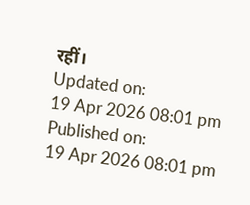रहीं।
Updated on:
19 Apr 2026 08:01 pm
Published on:
19 Apr 2026 08:01 pm